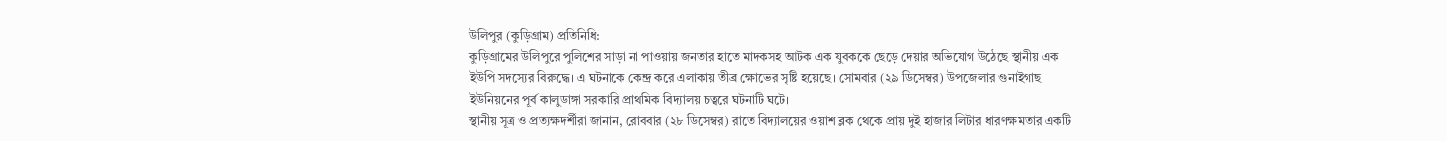উলিপুর (কুড়িগ্রাম) প্রতিনিধি:
কুড়িগ্রামের উলিপুরে পুলিশের সাড়া না পাওয়ায় জনতার হাতে মাদকসহ আটক এক যুবককে ছেড়ে দেয়ার অভিযোগ উঠেছে স্থানীয় এক ইউপি সদস্যের বিরুদ্ধে। এ ঘটনাকে কেন্দ্র করে এলাকায় তীব্র ক্ষোভের সৃষ্টি হয়েছে। সোমবার (২৯ ডিসেম্বর) উপজেলার গুনাইগাছ ইউনিয়নের পূর্ব কালুডাঙ্গা সরকারি প্রাথমিক বিদ্যালয় চত্বরে ঘটনাটি ঘটে।
স্থানীয় সূত্র ও প্রত্যক্ষদর্শীরা জানান, রোববার (২৮ ডিসেম্বর) রাতে বিদ্যালয়ের ওয়াশ ব্লক থেকে প্রায় দুই হাজার লিটার ধারণক্ষমতার একটি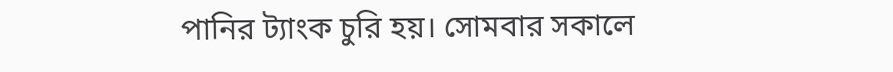পানির ট্যাংক চুরি হয়। সোমবার সকালে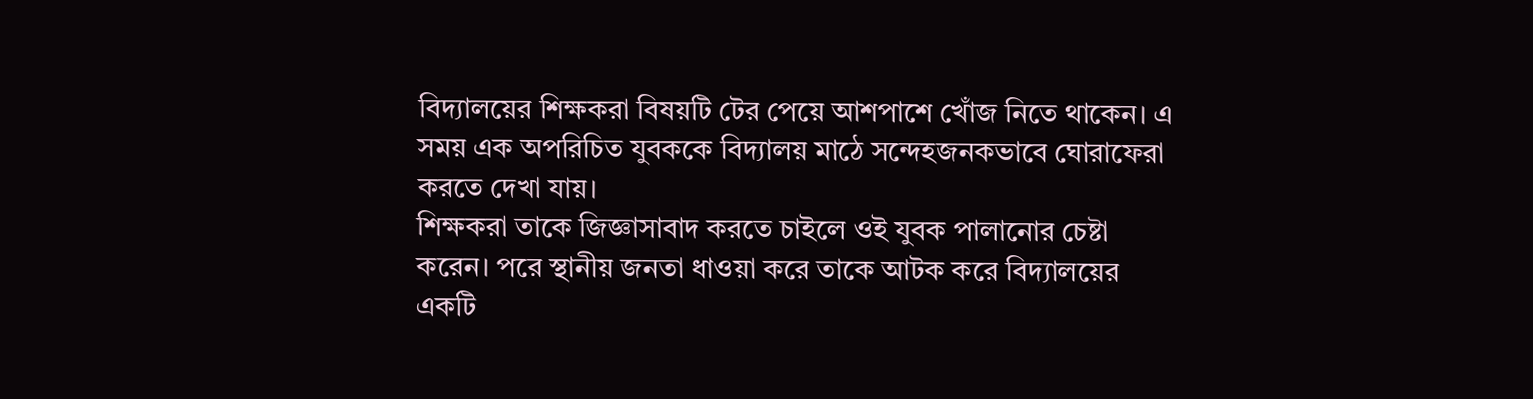বিদ্যালয়ের শিক্ষকরা বিষয়টি টের পেয়ে আশপাশে খোঁজ নিতে থাকেন। এ সময় এক অপরিচিত যুবককে বিদ্যালয় মাঠে সন্দেহজনকভাবে ঘোরাফেরা করতে দেখা যায়।
শিক্ষকরা তাকে জিজ্ঞাসাবাদ করতে চাইলে ওই যুবক পালানোর চেষ্টা করেন। পরে স্থানীয় জনতা ধাওয়া করে তাকে আটক করে বিদ্যালয়ের একটি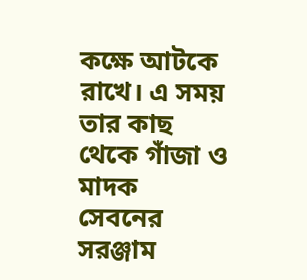কক্ষে আটকে রাখে। এ সময় তার কাছ থেকে গাঁজা ও মাদক সেবনের সরঞ্জাম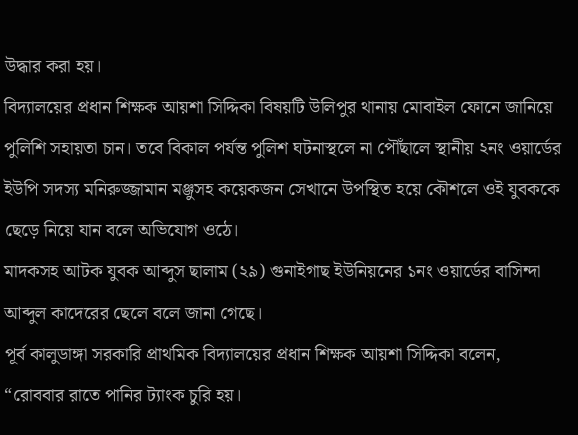উদ্ধার করা হয়।
বিদ্যালয়ের প্রধান শিক্ষক আয়শা সিদ্দিকা বিষয়টি উলিপুর থানায় মোবাইল ফোনে জানিয়ে পুলিশি সহায়তা চান। তবে বিকাল পর্যন্ত পুলিশ ঘটনাস্থলে না পৌঁছালে স্থানীয় ২নং ওয়ার্ডের ইউপি সদস্য মনিরুজ্জামান মঞ্জুসহ কয়েকজন সেখানে উপস্থিত হয়ে কৌশলে ওই যুবককে ছেড়ে নিয়ে যান বলে অভিযোগ ওঠে।
মাদকসহ আটক যুবক আব্দুস ছালাম (২৯) গুনাইগাছ ইউনিয়নের ১নং ওয়ার্ডের বাসিন্দা আব্দুল কাদেরের ছেলে বলে জানা গেছে।
পূর্ব কালুডাঙ্গা সরকারি প্রাথমিক বিদ্যালয়ের প্রধান শিক্ষক আয়শা সিদ্দিকা বলেন,
“রোববার রাতে পানির ট্যাংক চুরি হয়।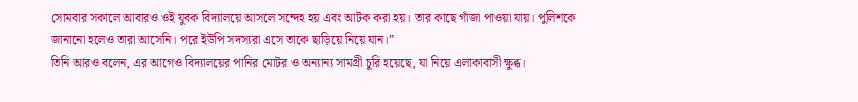সোমবার সকালে আবারও ওই যুবক বিদ্যালয়ে আসলে সন্দেহ হয় এবং আটক করা হয়। তার কাছে গাঁজা পাওয়া যায়। পুলিশকে জানানো হলেও তারা আসেনি। পরে ইউপি সদস্যরা এসে তাকে ছাড়িয়ে নিয়ে যান।”
তিনি আরও বলেন, এর আগেও বিদ্যালয়ের পানির মোটর ও অন্যান্য সামগ্রী চুরি হয়েছে, যা নিয়ে এলাকাবাসী ক্ষুব্ধ।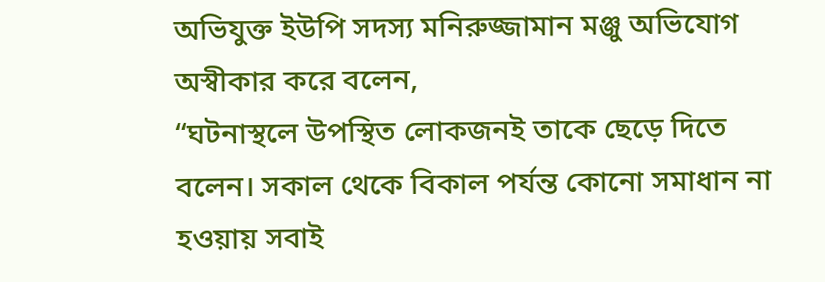অভিযুক্ত ইউপি সদস্য মনিরুজ্জামান মঞ্জু অভিযোগ অস্বীকার করে বলেন,
“ঘটনাস্থলে উপস্থিত লোকজনই তাকে ছেড়ে দিতে বলেন। সকাল থেকে বিকাল পর্যন্ত কোনো সমাধান না হওয়ায় সবাই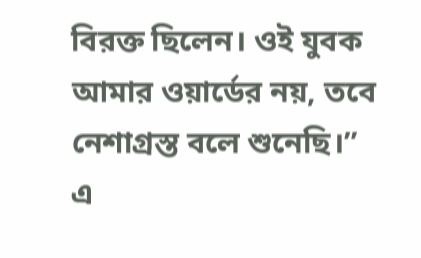বিরক্ত ছিলেন। ওই যুবক আমার ওয়ার্ডের নয়, তবে নেশাগ্রস্ত বলে শুনেছি।”
এ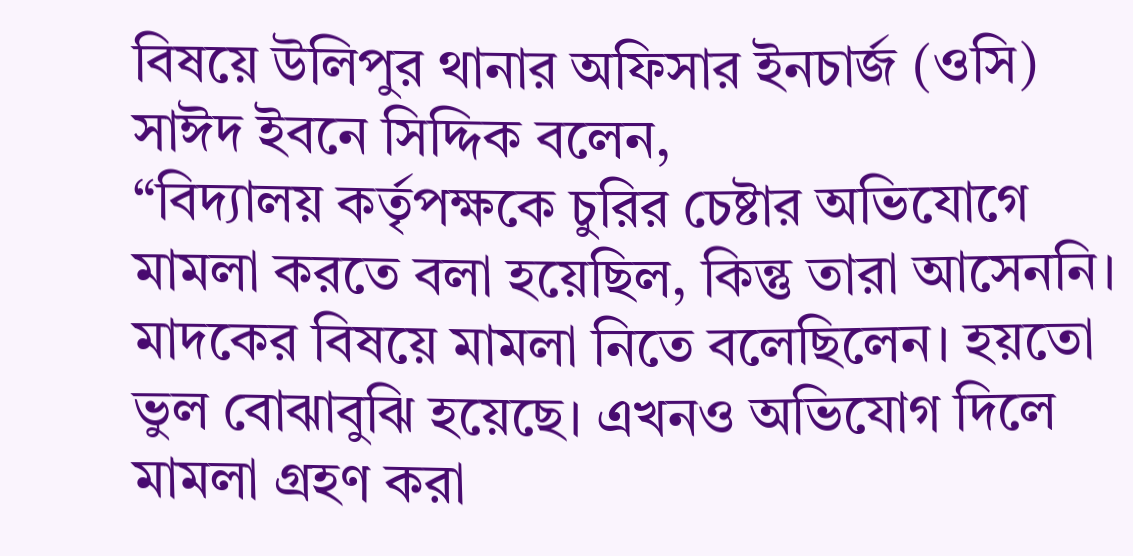বিষয়ে উলিপুর থানার অফিসার ইনচার্জ (ওসি) সাঈদ ইবনে সিদ্দিক বলেন,
“বিদ্যালয় কর্তৃপক্ষকে চুরির চেষ্টার অভিযোগে মামলা করতে বলা হয়েছিল, কিন্তু তারা আসেননি। মাদকের বিষয়ে মামলা নিতে বলেছিলেন। হয়তো ভুল বোঝাবুঝি হয়েছে। এখনও অভিযোগ দিলে মামলা গ্রহণ করা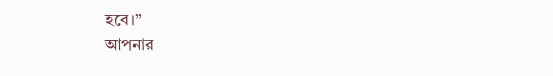হবে।”
আপনার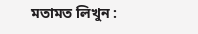মতামত লিখুন :